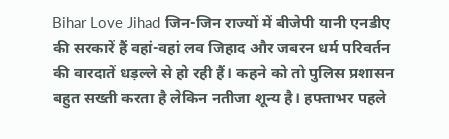Bihar Love Jihad जिन-जिन राज्यों में बीजेपी यानी एनडीए की सरकारें हैं वहां-वहां लव जिहाद और जबरन धर्म परिवर्तन की वारदातें धड़ल्ले से हो रही हैं। कहने को तो पुलिस प्रशासन बहुत सख्ती करता है लेकिन नतीजा शून्य है। हफ्ताभर पहले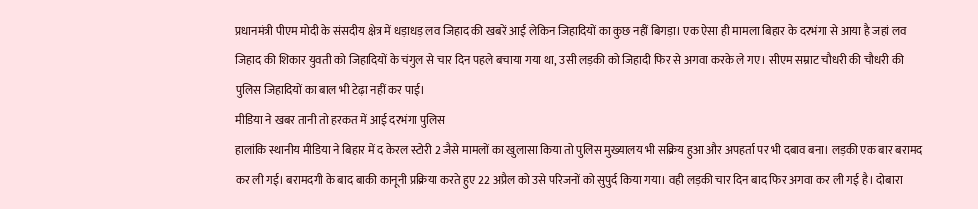प्रधानमंत्री पीएम मोदी के संसदीय क्षेत्र में धड़ाधड़ लव जिहाद की खबरें आईं लेकिन जिहादियों का कुछ नहीं बिगड़ा। एक ऐसा ही मामला बिहार के दरभंगा से आया है जहां लव जिहाद की शिकार युवती को जिहादियों के चंगुल से चार दिन पहले बचाया गया था, उसी लड़की को जिहादी फिर से अगवा करके ले गए। सीएम सम्राट चौधरी की चौधरी की पुलिस जिहादियों का बाल भी टेढ़ा नहीं कर पाई।
मीडिया ने खबर तानी तो हरकत में आई दरभंगा पुलिस
हालांकि स्थानीय मीडिया ने बिहार में द केरल स्टोरी 2 जैसे मामलों का खुलासा किया तो पुलिस मुख्यालय भी सक्रिय हुआ और अपहर्ता पर भी दबाव बना। लड़की एक बार बरामद कर ली गई। बरामदगी के बाद बाकी कानूनी प्रक्रिया करते हुए 22 अप्रैल को उसे परिजनों को सुपुर्द किया गया। वही लड़की चार दिन बाद फिर अगवा कर ली गई है। दोबारा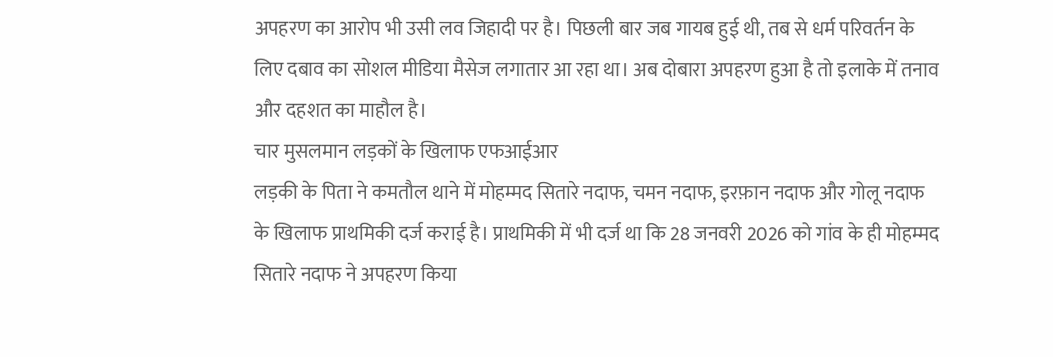अपहरण का आरोप भी उसी लव जिहादी पर है। पिछली बार जब गायब हुई थी, तब से धर्म परिवर्तन के लिए दबाव का सोशल मीडिया मैसेज लगातार आ रहा था। अब दोबारा अपहरण हुआ है तो इलाके में तनाव और दहशत का माहौल है।
चार मुसलमान लड़कों के खिलाफ एफआईआर
लड़की के पिता ने कमतौल थाने में मोहम्मद सितारे नदाफ, चमन नदाफ, इरफ़ान नदाफ और गोलू नदाफ के खिलाफ प्राथमिकी दर्ज कराई है। प्राथमिकी में भी दर्ज था कि 28 जनवरी 2026 को गांव के ही मोहम्मद सितारे नदाफ ने अपहरण किया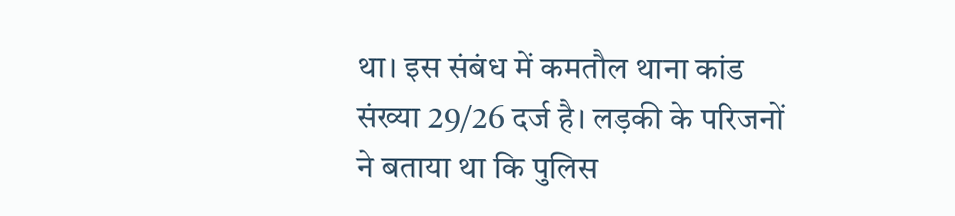था। इस संबंध में कमतौल थाना कांड संख्या 29/26 दर्ज है। लड़की के परिजनों ने बताया था कि पुलिस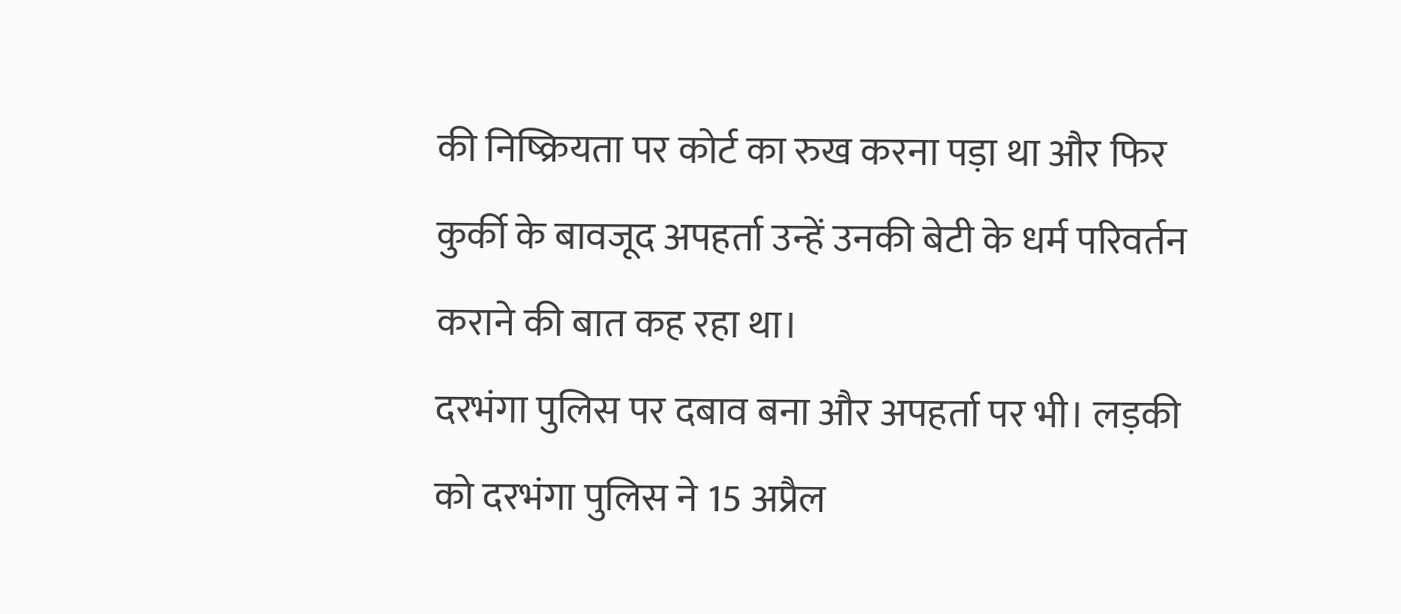की निष्क्रियता पर कोर्ट का रुख करना पड़ा था और फिर कुर्की के बावजूद अपहर्ता उन्हें उनकी बेटी के धर्म परिवर्तन कराने की बात कह रहा था।
दरभंगा पुलिस पर दबाव बना और अपहर्ता पर भी। लड़की को दरभंगा पुलिस ने 15 अप्रैल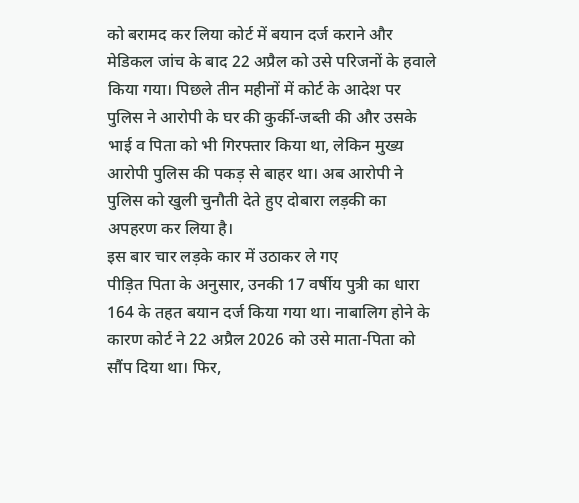को बरामद कर लिया कोर्ट में बयान दर्ज कराने और मेडिकल जांच के बाद 22 अप्रैल को उसे परिजनों के हवाले किया गया। पिछले तीन महीनों में कोर्ट के आदेश पर पुलिस ने आरोपी के घर की कुर्की-जब्ती की और उसके भाई व पिता को भी गिरफ्तार किया था, लेकिन मुख्य आरोपी पुलिस की पकड़ से बाहर था। अब आरोपी ने पुलिस को खुली चुनौती देते हुए दोबारा लड़की का अपहरण कर लिया है।
इस बार चार लड़के कार में उठाकर ले गए
पीड़ित पिता के अनुसार, उनकी 17 वर्षीय पुत्री का धारा 164 के तहत बयान दर्ज किया गया था। नाबालिग होने के कारण कोर्ट ने 22 अप्रैल 2026 को उसे माता-पिता को सौंप दिया था। फिर,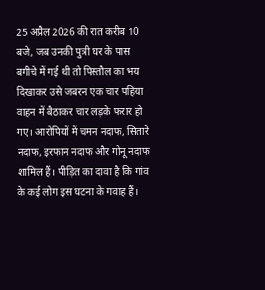25 अप्रैल 2026 की रात करीब 10 बजे, जब उनकी पुत्री घर के पास बगीचे में गई थी तो पिस्तौल का भय दिखाकर उसे जबरन एक चार पहिया वाहन में बैठाकर चार लड़के फरार हो गए। आरोपियों में चमन नदाफ, सितारे नदाफ, इरफान नदाफ और गोनू नदाफ शामिल हैं। पीड़ित का दावा है कि गांव के कई लोग इस घटना के गवाह हैं।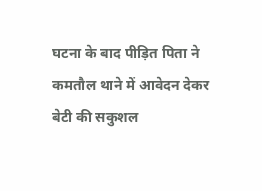घटना के बाद पीड़ित पिता ने कमतौल थाने में आवेदन देकर बेटी की सकुशल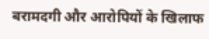बरामदगी और आरोपियों के खिलाफ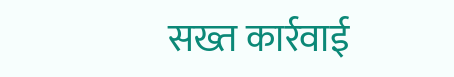सख्त कार्रवाई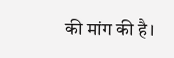की मांग की है।